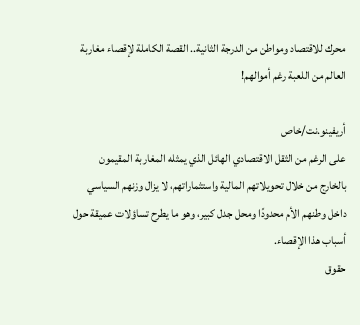محرك للاقتصاد ومواطن من الدرجة الثانية.. القصة الكاملة لإقصاء مغاربة العالم من اللعبة رغم أموالهم!

أريفينو.نت/خاص
على الرغم من الثقل الاقتصادي الهائل الذي يمثله المغاربة المقيمون بالخارج من خلال تحويلاتهم المالية واستثماراتهم، لا يزال وزنهم السياسي داخل وطنهم الأم محدودًا ومحل جدل كبير، وهو ما يطرح تساؤلات عميقة حول أسباب هذا الإقصاء.
حقوق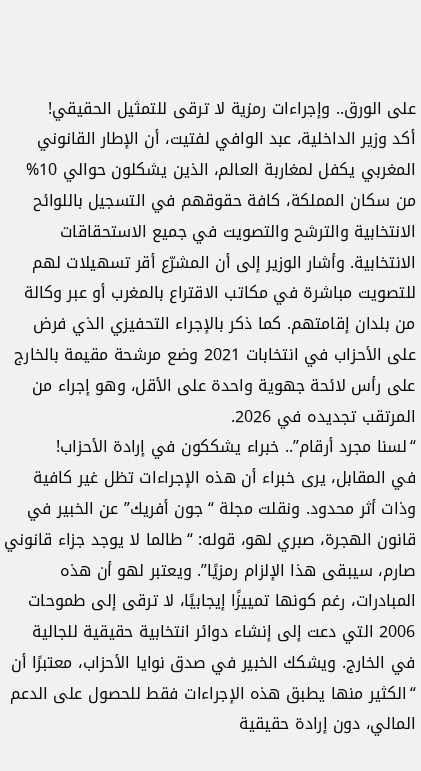على الورق.. وإجراءات رمزية لا ترقى للتمثيل الحقيقي!
أكد وزير الداخلية، عبد الوافي لفتيت، أن الإطار القانوني المغربي يكفل لمغاربة العالم، الذين يشكلون حوالي 10% من سكان المملكة، كافة حقوقهم في التسجيل باللوائح الانتخابية والترشح والتصويت في جميع الاستحقاقات الانتخابية. وأشار الوزير إلى أن المشرّع أقر تسهيلات لهم للتصويت مباشرة في مكاتب الاقتراع بالمغرب أو عبر وكالة من بلدان إقامتهم. كما ذكر بالإجراء التحفيزي الذي فرض على الأحزاب في انتخابات 2021 وضع مرشحة مقيمة بالخارج على رأس لائحة جهوية واحدة على الأقل، وهو إجراء من المرتقب تجديده في 2026.
“لسنا مجرد أرقام”.. خبراء يشككون في إرادة الأحزاب!
في المقابل، يرى خبراء أن هذه الإجراءات تظل غير كافية وذات أثر محدود. ونقلت مجلة “جون أفريك” عن الخبير في قانون الهجرة، صبري لهو، قوله: “طالما لا يوجد جزاء قانوني صارم، سيبقى هذا الإلزام رمزيًا”. ويعتبر لهو أن هذه المبادرات، رغم كونها تمييزًا إيجابيًا، لا ترقى إلى طموحات 2006 التي دعت إلى إنشاء دوائر انتخابية حقيقية للجالية في الخارج. ويشكك الخبير في صدق نوايا الأحزاب، معتبرًا أن “الكثير منها يطبق هذه الإجراءات فقط للحصول على الدعم المالي، دون إرادة حقيقية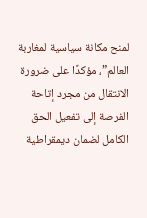لمنح مكانة سياسية لمغاربة العالم”، مؤكدًا على ضرورة الانتقال من مجرد إتاحة الفرصة إلى تفعيل الحق الكامل لضمان ديمقراطية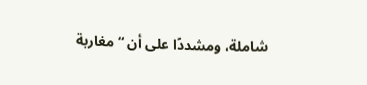شاملة، ومشددًا على أن “مغاربة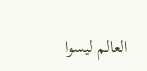العالم ليسوا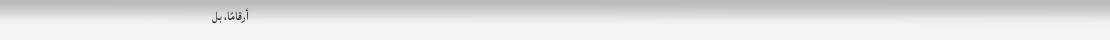أرقامًا، بل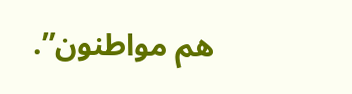هم مواطنون”.